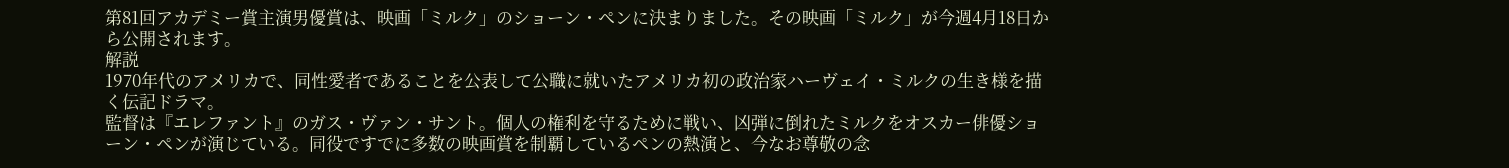第81回アカデミー賞主演男優賞は、映画「ミルク」のショーン・ペンに決まりました。その映画「ミルク」が今週4月18日から公開されます。
解説
1970年代のアメリカで、同性愛者であることを公表して公職に就いたアメリカ初の政治家ハーヴェイ・ミルクの生き様を描く伝記ドラマ。
監督は『エレファント』のガス・ヴァン・サント。個人の権利を守るために戦い、凶弾に倒れたミルクをオスカー俳優ショーン・ペンが演じている。同役ですでに多数の映画賞を制覇しているペンの熱演と、今なお尊敬の念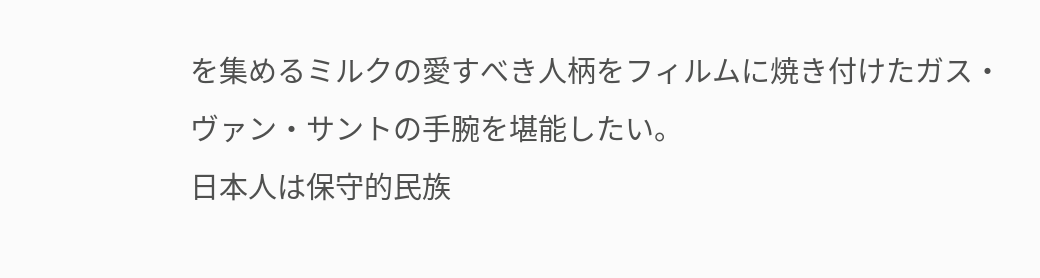を集めるミルクの愛すべき人柄をフィルムに焼き付けたガス・ヴァン・サントの手腕を堪能したい。
日本人は保守的民族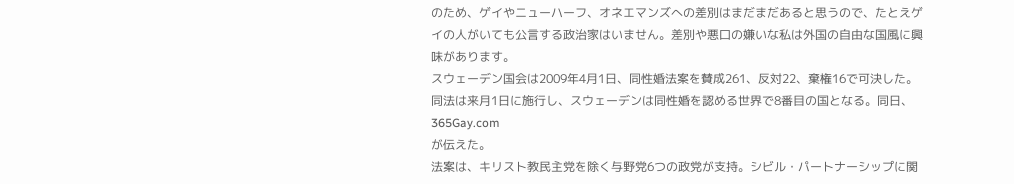のため、ゲイやニューハーフ、オネエマンズへの差別はまだまだあると思うので、たとえゲイの人がいても公言する政治家はいません。差別や悪口の嫌いな私は外国の自由な国風に興味があります。
スウェーデン国会は2009年4月1日、同性婚法案を賛成261、反対22、棄権16で可決した。同法は来月1日に施行し、スウェーデンは同性婚を認める世界で8番目の国となる。同日、365Gay.com
が伝えた。
法案は、キリスト教民主党を除く与野党6つの政党が支持。シビル・パートナーシップに関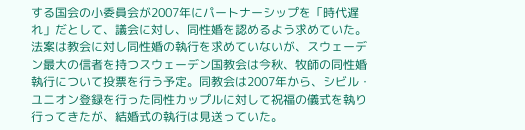する国会の小委員会が2007年にパートナーシップを「時代遅れ」だとして、議会に対し、同性婚を認めるよう求めていた。
法案は教会に対し同性婚の執行を求めていないが、スウェーデン最大の信者を持つスウェーデン国教会は今秋、牧師の同性婚執行について投票を行う予定。同教会は2007年から、シビル・ユニオン登録を行った同性カップルに対して祝福の儀式を執り行ってきたが、結婚式の執行は見送っていた。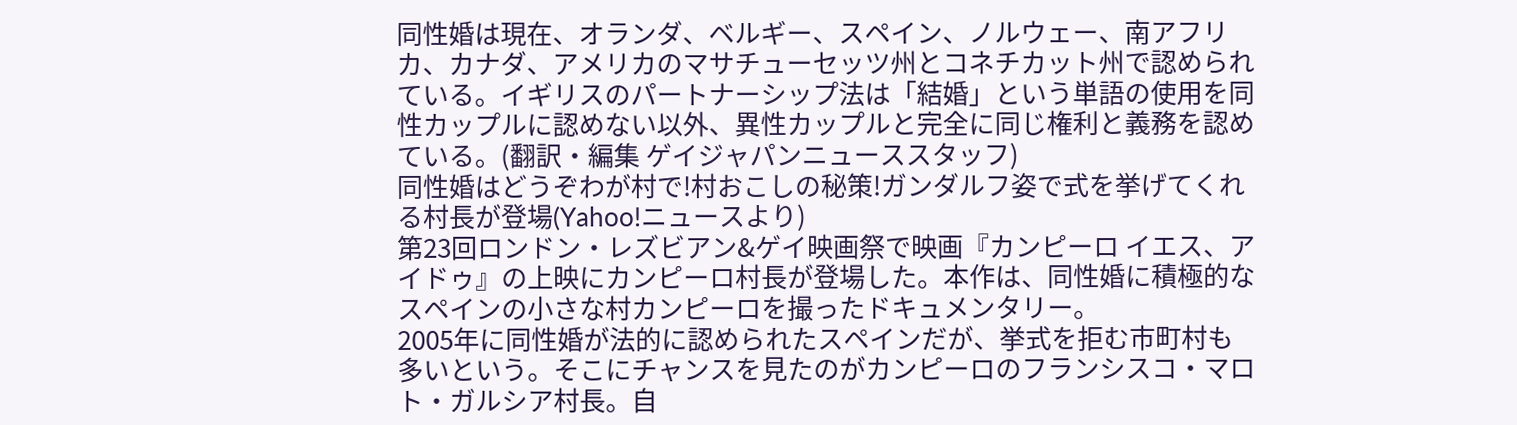同性婚は現在、オランダ、ベルギー、スペイン、ノルウェー、南アフリカ、カナダ、アメリカのマサチューセッツ州とコネチカット州で認められている。イギリスのパートナーシップ法は「結婚」という単語の使用を同性カップルに認めない以外、異性カップルと完全に同じ権利と義務を認めている。(翻訳・編集 ゲイジャパンニューススタッフ)
同性婚はどうぞわが村で!村おこしの秘策!ガンダルフ姿で式を挙げてくれる村長が登場(Yahoo!ニュースより)
第23回ロンドン・レズビアン&ゲイ映画祭で映画『カンピーロ イエス、アイドゥ』の上映にカンピーロ村長が登場した。本作は、同性婚に積極的なスペインの小さな村カンピーロを撮ったドキュメンタリー。
2005年に同性婚が法的に認められたスペインだが、挙式を拒む市町村も多いという。そこにチャンスを見たのがカンピーロのフランシスコ・マロト・ガルシア村長。自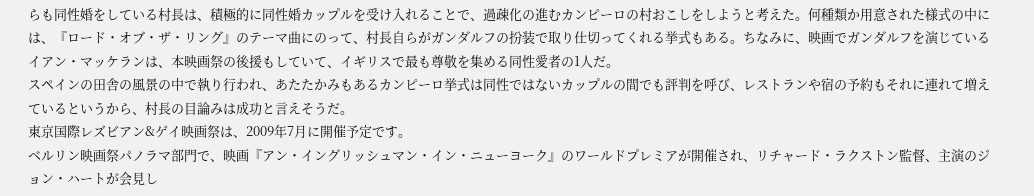らも同性婚をしている村長は、積極的に同性婚カップルを受け入れることで、過疎化の進むカンピーロの村おこしをしようと考えた。何種類か用意された様式の中には、『ロード・オブ・ザ・リング』のテーマ曲にのって、村長自らがガンダルフの扮装で取り仕切ってくれる挙式もある。ちなみに、映画でガンダルフを演じているイアン・マッケランは、本映画祭の後援もしていて、イギリスで最も尊敬を集める同性愛者の1人だ。
スペインの田舎の風景の中で執り行われ、あたたかみもあるカンピーロ挙式は同性ではないカップルの間でも評判を呼び、レストランや宿の予約もそれに連れて増えているというから、村長の目論みは成功と言えそうだ。
東京国際レズビアン&ゲイ映画祭は、2009年7月に開催予定です。
ベルリン映画祭パノラマ部門で、映画『アン・イングリッシュマン・イン・ニューヨーク』のワールドプレミアが開催され、リチャード・ラクストン監督、主演のジョン・ハートが会見し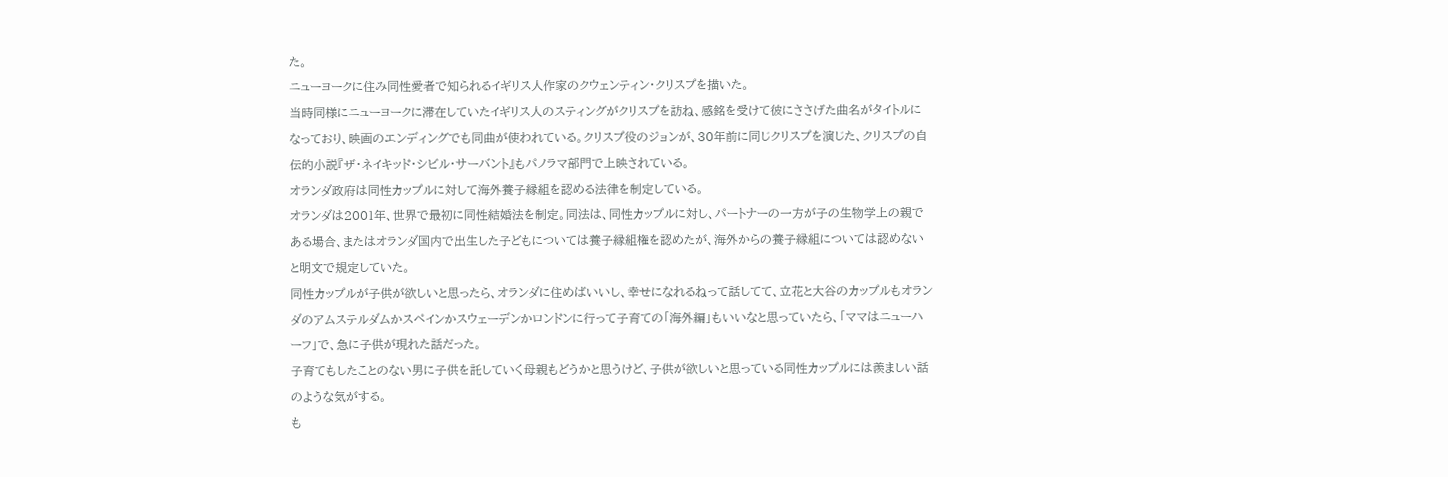た。
ニューヨークに住み同性愛者で知られるイギリス人作家のクウェンティン・クリスプを描いた。
当時同様にニューヨークに滞在していたイギリス人のスティングがクリスプを訪ね、感銘を受けて彼にささげた曲名がタイトルになっており、映画のエンディングでも同曲が使われている。クリスプ役のジョンが、30年前に同じクリスプを演じた、クリスプの自伝的小説『ザ・ネイキッド・シビル・サーバント』もパノラマ部門で上映されている。
オランダ政府は同性カップルに対して海外養子縁組を認める法律を制定している。
オランダは2001年、世界で最初に同性結婚法を制定。同法は、同性カップルに対し、パートナーの一方が子の生物学上の親である場合、またはオランダ国内で出生した子どもについては養子縁組権を認めたが、海外からの養子縁組については認めないと明文で規定していた。
同性カップルが子供が欲しいと思ったら、オランダに住めばいいし、幸せになれるねって話してて、立花と大谷のカップルもオランダのアムステルダムかスペインかスウェーデンかロンドンに行って子育ての「海外編」もいいなと思っていたら、「ママはニューハーフ」で、急に子供が現れた話だった。
子育てもしたことのない男に子供を託していく母親もどうかと思うけど、子供が欲しいと思っている同性カップルには羨ましい話のような気がする。
も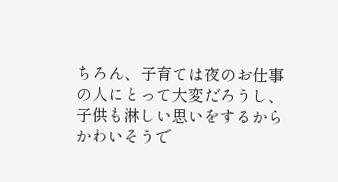ちろん、子育ては夜のお仕事の人にとって大変だろうし、子供も淋しい思いをするからかわいそうで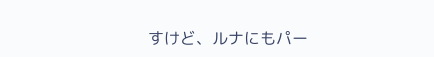すけど、ルナにもパー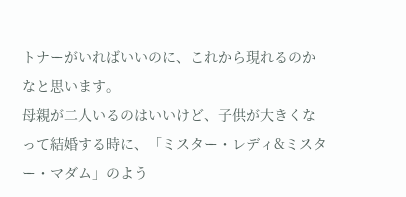トナーがいればいいのに、これから現れるのかなと思います。
母親が二人いるのはいいけど、子供が大きくなって結婚する時に、「ミスター・レディ&ミスター・マダム」のよう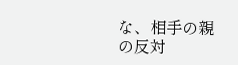な、相手の親の反対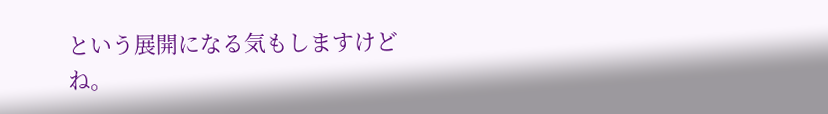という展開になる気もしますけどね。